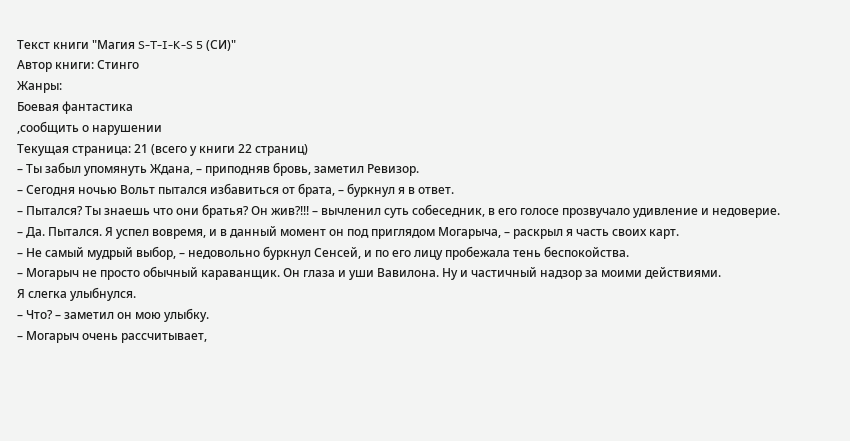Текст книги "Магия S-T-I-K-S 5 (СИ)"
Автор книги: Стинго
Жанры:
Боевая фантастика
,сообщить о нарушении
Текущая страница: 21 (всего у книги 22 страниц)
– Ты забыл упомянуть Ждана, – приподняв бровь, заметил Ревизор.
– Сегодня ночью Вольт пытался избавиться от брата, – буркнул я в ответ.
– Пытался? Ты знаешь что они братья? Он жив?!!! – вычленил суть собеседник, в его голосе прозвучало удивление и недоверие.
– Да. Пытался. Я успел вовремя, и в данный момент он под приглядом Могарыча, – раскрыл я часть своих карт.
– Не самый мудрый выбор, – недовольно буркнул Сенсей, и по его лицу пробежала тень беспокойства.
– Могарыч не просто обычный караванщик. Он глаза и уши Вавилона. Ну и частичный надзор за моими действиями.
Я слегка улыбнулся.
– Что? – заметил он мою улыбку.
– Могарыч очень рассчитывает,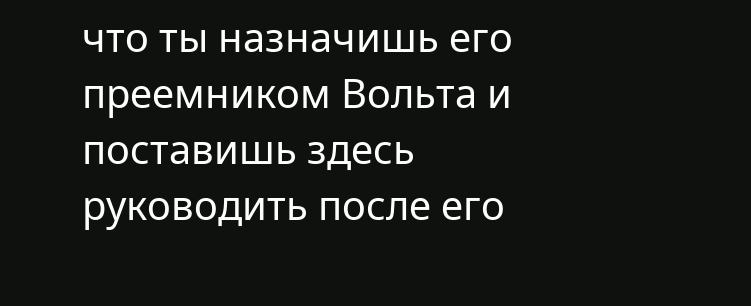что ты назначишь его преемником Вольта и поставишь здесь руководить после его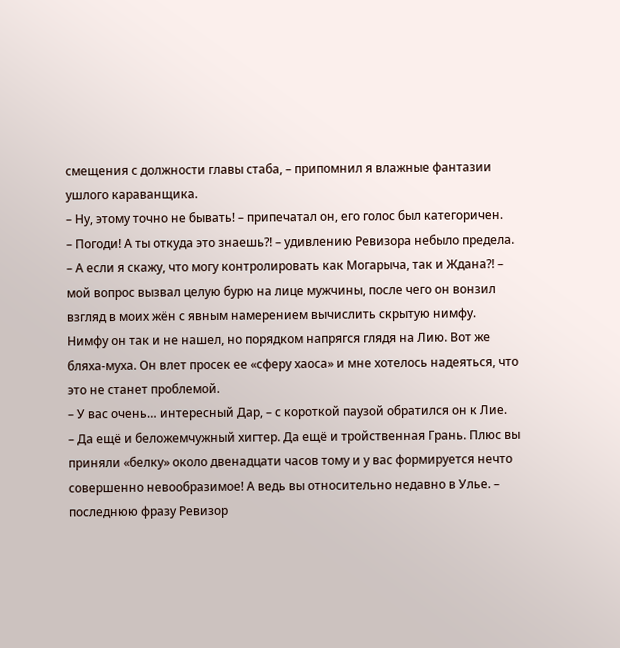смещения с должности главы стаба, – припомнил я влажные фантазии ушлого караванщика.
– Ну, этому точно не бывать! – припечатал он, его голос был категоричен.
– Погоди! А ты откуда это знаешь?! – удивлению Ревизора небыло предела.
– А если я скажу, что могу контролировать как Могарыча, так и Ждана?! – мой вопрос вызвал целую бурю на лице мужчины, после чего он вонзил взгляд в моих жён с явным намерением вычислить скрытую нимфу.
Нимфу он так и не нашел, но порядком напрягся глядя на Лию. Вот же бляха-муха. Он влет просек ее «сферу хаоса» и мне хотелось надеяться, что это не станет проблемой.
– У вас очень… интересный Дар, – с короткой паузой обратился он к Лие.
– Да ещё и беложемчужный хигтер. Да ещё и тройственная Грань. Плюс вы приняли «белку» около двенадцати часов тому и у вас формируется нечто совершенно невообразимое! А ведь вы относительно недавно в Улье. – последнюю фразу Ревизор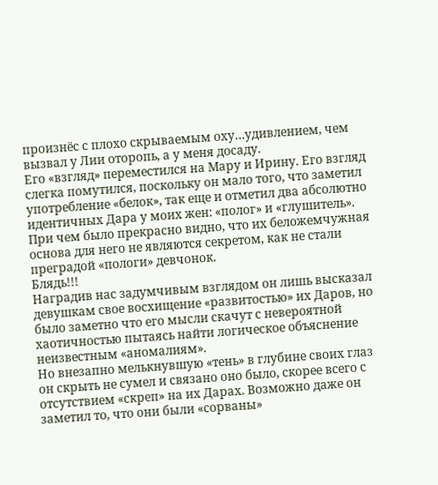произнёс с плохо скрываемым оху…удивлением, чем вызвал у Лии оторопь, а у меня досаду.
Его «взгляд» переместился на Мару и Ирину. Его взгляд слегка помутился, поскольку он мало того, что заметил употребление «белок», так еще и отметил два абсолютно идентичных Дара у моих жен: «полог» и «глушитель». При чем было прекрасно видно, что их беложемчужная основа для него не являются секретом, как не стали преградой «пологи» девчонок.
Блядь!!!
Наградив нас задумчивым взглядом он лишь высказал девушкам свое восхищение «развитостью» их Даров, но было заметно что его мысли скачут с невероятной хаотичностью пытаясь найти логическое объяснение неизвестным «аномалиям».
Но внезапно мелькнувшую «тень» в глубине своих глаз он скрыть не сумел и связано оно было, скорее всего с отсутствием «скреп» на их Дарах. Возможно даже он заметил то, что они были «сорваны»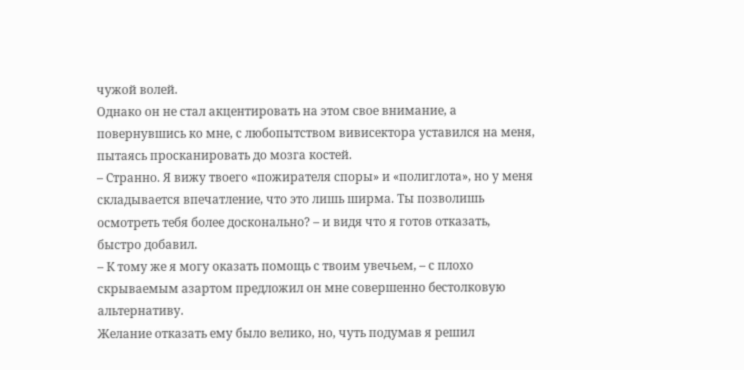чужой волей.
Однако он не стал акцентировать на этом свое внимание, а повернувшись ко мне, с любопытством вивисектора уставился на меня, пытаясь просканировать до мозга костей.
– Странно. Я вижу твоего «пожирателя споры» и «полиглота», но у меня складывается впечатление, что это лишь ширма. Ты позволишь осмотреть тебя более досконально? – и видя что я готов отказать, быстро добавил.
– К тому же я могу оказать помощь с твоим увечьем, – с плохо скрываемым азартом предложил он мне совершенно бестолковую альтернативу.
Желание отказать ему было велико, но, чуть подумав я решил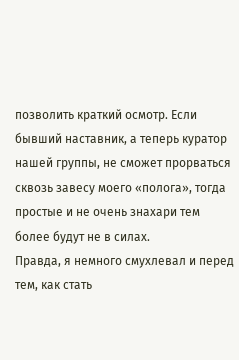позволить краткий осмотр. Если бывший наставник, а теперь куратор нашей группы, не сможет прорваться сквозь завесу моего «полога», тогда простые и не очень знахари тем более будут не в силах.
Правда, я немного смухлевал и перед тем, как стать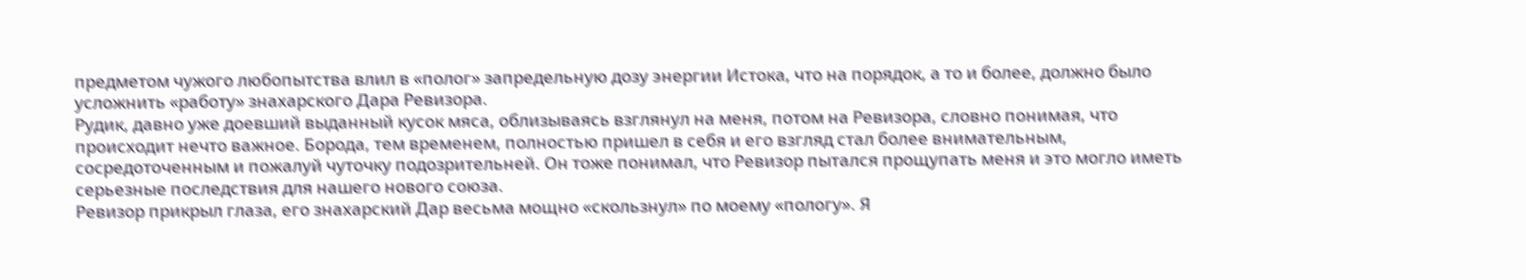предметом чужого любопытства влил в «полог» запредельную дозу энергии Истока, что на порядок, а то и более, должно было усложнить «работу» знахарского Дара Ревизора.
Рудик, давно уже доевший выданный кусок мяса, облизываясь взглянул на меня, потом на Ревизора, словно понимая, что происходит нечто важное. Борода, тем временем, полностью пришел в себя и его взгляд стал более внимательным, сосредоточенным и пожалуй чуточку подозрительней. Он тоже понимал, что Ревизор пытался прощупать меня и это могло иметь серьезные последствия для нашего нового союза.
Ревизор прикрыл глаза, его знахарский Дар весьма мощно «скользнул» по моему «пологу». Я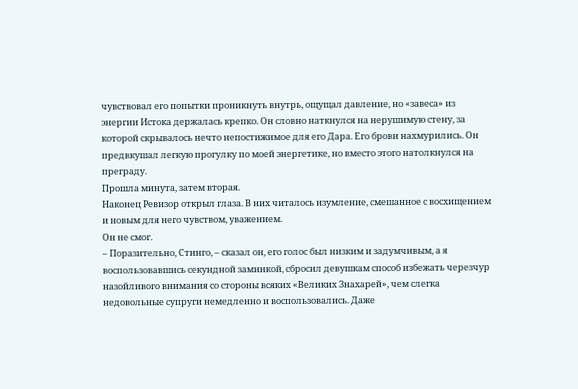чувствовал его попытки проникнуть внутрь, ощущал давление, но «завеса» из энергии Истока держалась крепко. Он словно наткнулся на нерушимую стену, за которой скрывалось нечто непостижимое для его Дара. Его брови нахмурились. Он предвкушал легкую прогулку по моей энергетике, но вместо этого натолкнулся на преграду.
Прошла минута, затем вторая.
Наконец Ревизор открыл глаза. В них читалось изумление, смешанное с восхищением и новым для него чувством, уважением.
Он не смог.
– Поразительно, Стинго, – сказал он, его голос был низким и задумчивым, а я воспользовавшись секундной заминкой, сбросил девушкам способ избежать черезчур назойливого внимания со стороны всяких «Великих Знахарей», чем слегка недовольные супруги немедленно и воспользовались. Даже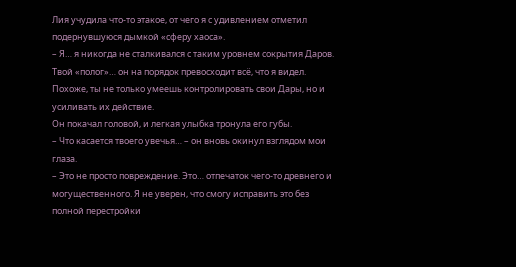Лия учудила что-то этакое, от чего я с удивлением отметил подернувшуюся дымкой «сферу хаоса».
– Я… я никогда не сталкивался с таким уровнем сокрытия Даров. Твой «полог»… он на порядок превосходит всё, что я видел. Похоже, ты не только умеешь контролировать свои Дары, но и усиливать их действие.
Он покачал головой, и легкая улыбка тронула его губы.
– Что касается твоего увечья… – он вновь окинул взглядом мои глаза.
– Это не просто повреждение. Это… отпечаток чего-то древнего и могущественного. Я не уверен, что смогу исправить это без полной перестройки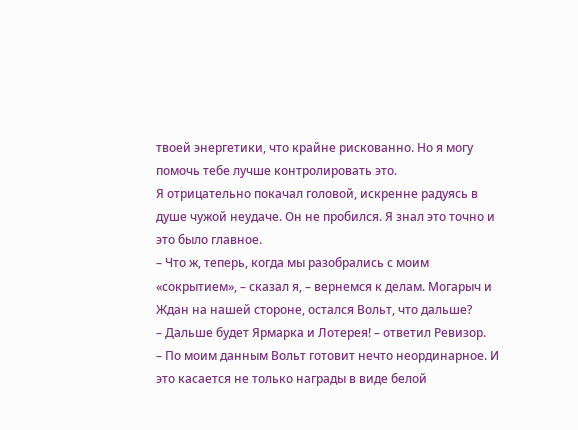твоей энергетики, что крайне рискованно. Но я могу помочь тебе лучше контролировать это.
Я отрицательно покачал головой, искренне радуясь в душе чужой неудаче. Он не пробился. Я знал это точно и это было главное.
– Что ж, теперь, когда мы разобрались с моим «сокрытием», – сказал я, – вернемся к делам. Могарыч и Ждан на нашей стороне, остался Вольт, что дальше?
– Дальше будет Ярмарка и Лотерея! – ответил Ревизор.
– По моим данным Вольт готовит нечто неординарное. И это касается не только награды в виде белой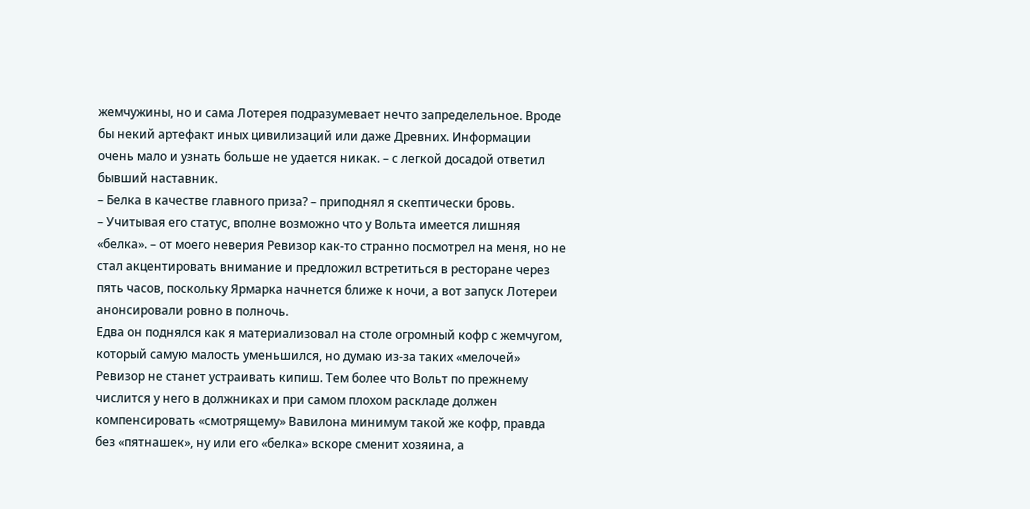жемчужины, но и сама Лотерея подразумевает нечто запределельное. Вроде бы некий артефакт иных цивилизаций или даже Древних. Информации очень мало и узнать больше не удается никак. – с легкой досадой ответил бывший наставник.
– Белка в качестве главного приза? – приподнял я скептически бровь.
– Учитывая его статус, вполне возможно что у Вольта имеется лишняя «белка». – от моего неверия Ревизор как-то странно посмотрел на меня, но не стал акцентировать внимание и предложил встретиться в ресторане через пять часов, поскольку Ярмарка начнется ближе к ночи, а вот запуск Лотереи анонсировали ровно в полночь.
Едва он поднялся как я материализовал на столе огромный кофр с жемчугом, который самую малость уменьшился, но думаю из-за таких «мелочей» Ревизор не станет устраивать кипиш. Тем более что Вольт по прежнему числится у него в должниках и при самом плохом раскладе должен компенсировать «смотрящему» Вавилона минимум такой же кофр, правда без «пятнашек», ну или его «белка» вскоре сменит хозяина, а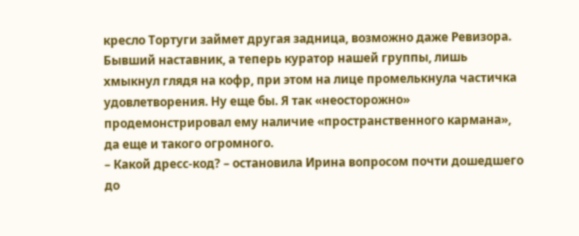кресло Тортуги займет другая задница, возможно даже Ревизора.
Бывший наставник, а теперь куратор нашей группы, лишь хмыкнул глядя на кофр, при этом на лице промелькнула частичка удовлетворения. Ну еще бы. Я так «неосторожно» продемонстрировал ему наличие «пространственного кармана», да еще и такого огромного.
– Какой дресс-код? – остановила Ирина вопросом почти дошедшего до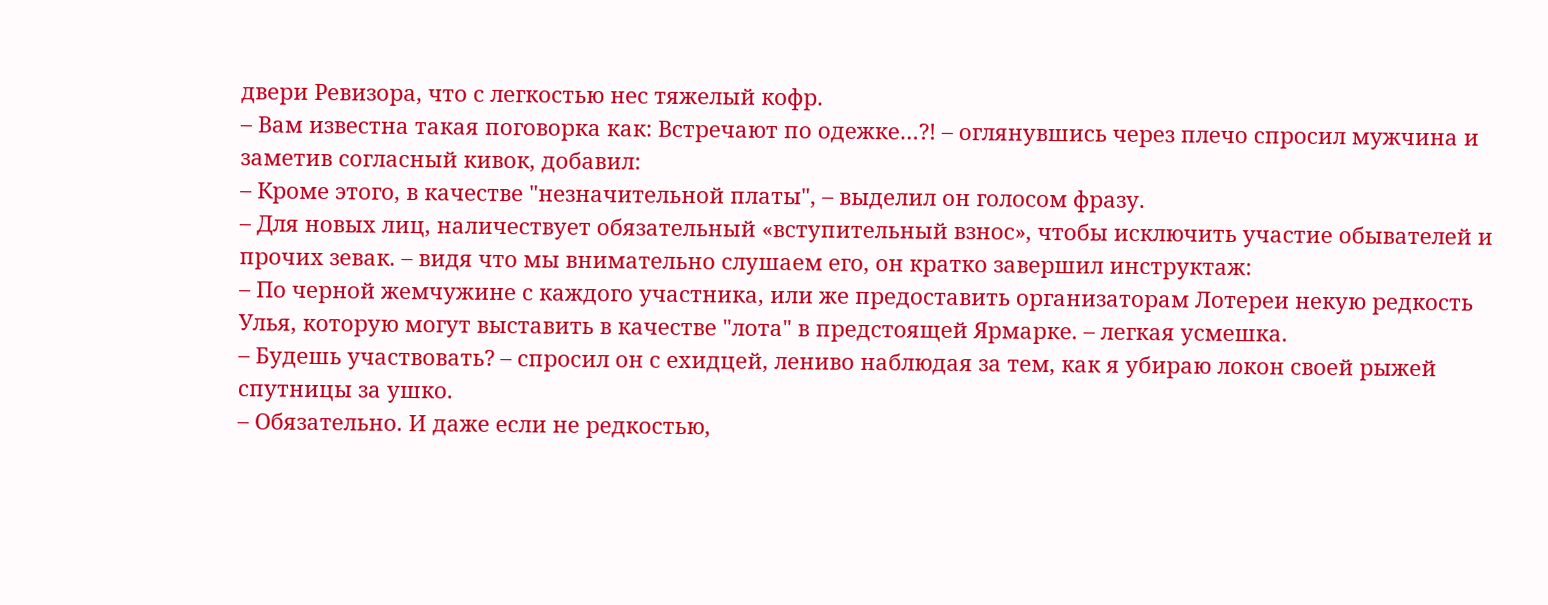двери Ревизора, что с легкостью нес тяжелый кофр.
– Вам известна такая поговорка как: Встречают по одежке…?! – оглянувшись через плечо спросил мужчина и заметив согласный кивок, добавил:
– Кроме этого, в качестве "незначительной платы", – выделил он голосом фразу.
– Для новых лиц, наличествует обязательный «вступительный взнос», чтобы исключить участие обывателей и прочих зевак. – видя что мы внимательно слушаем его, он кратко завершил инструктаж:
– По черной жемчужине с каждого участника, или же предоставить организаторам Лотереи некую редкость Улья, которую могут выставить в качестве "лота" в предстоящей Ярмарке. – легкая усмешка.
– Будешь участвовать? – спросил он с ехидцей, лениво наблюдая за тем, как я убираю локон своей рыжей спутницы за ушко.
– Обязательно. И даже если не редкостью,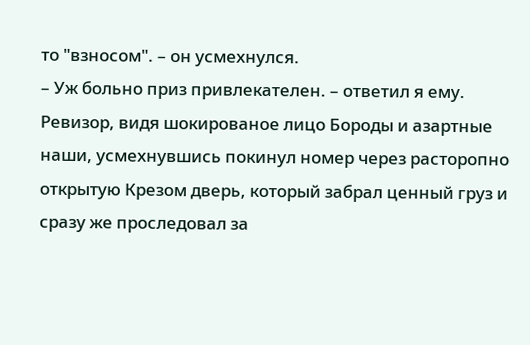то "взносом". – он усмехнулся.
– Уж больно приз привлекателен. – ответил я ему. Ревизор, видя шокированое лицо Бороды и азартные наши, усмехнувшись покинул номер через расторопно открытую Крезом дверь, который забрал ценный груз и сразу же проследовал за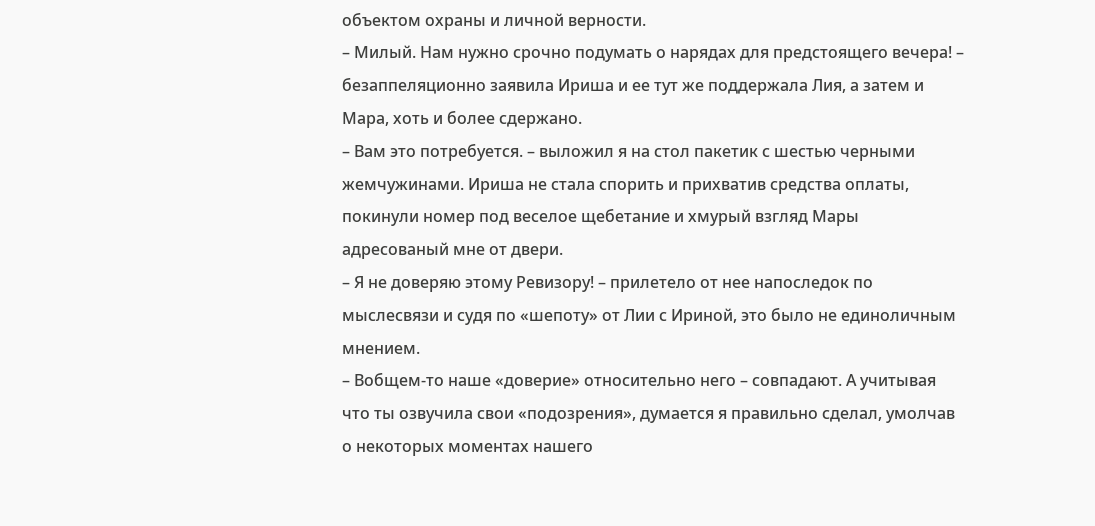объектом охраны и личной верности.
– Милый. Нам нужно срочно подумать о нарядах для предстоящего вечера! – безаппеляционно заявила Ириша и ее тут же поддержала Лия, а затем и Мара, хоть и более сдержано.
– Вам это потребуется. – выложил я на стол пакетик с шестью черными жемчужинами. Ириша не стала спорить и прихватив средства оплаты, покинули номер под веселое щебетание и хмурый взгляд Мары адресованый мне от двери.
– Я не доверяю этому Ревизору! – прилетело от нее напоследок по мыслесвязи и судя по «шепоту» от Лии с Ириной, это было не единоличным мнением.
– Вобщем-то наше «доверие» относительно него – совпадают. А учитывая что ты озвучила свои «подозрения», думается я правильно сделал, умолчав о некоторых моментах нашего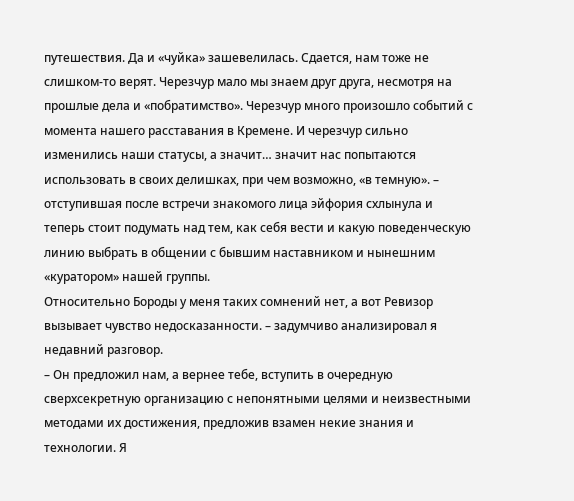путешествия. Да и «чуйка» зашевелилась. Сдается, нам тоже не слишком-то верят. Черезчур мало мы знаем друг друга, несмотря на прошлые дела и «побратимство». Черезчур много произошло событий с момента нашего расставания в Кремене. И черезчур сильно изменились наши статусы, а значит… значит нас попытаются использовать в своих делишках, при чем возможно, «в темную». – отступившая после встречи знакомого лица эйфория схлынула и теперь стоит подумать над тем, как себя вести и какую поведенческую линию выбрать в общении с бывшим наставником и нынешним «куратором» нашей группы.
Относительно Бороды у меня таких сомнений нет, а вот Ревизор вызывает чувство недосказанности. – задумчиво анализировал я недавний разговор.
– Он предложил нам, а вернее тебе, вступить в очередную сверхсекретную организацию с непонятными целями и неизвестными методами их достижения, предложив взамен некие знания и технологии. Я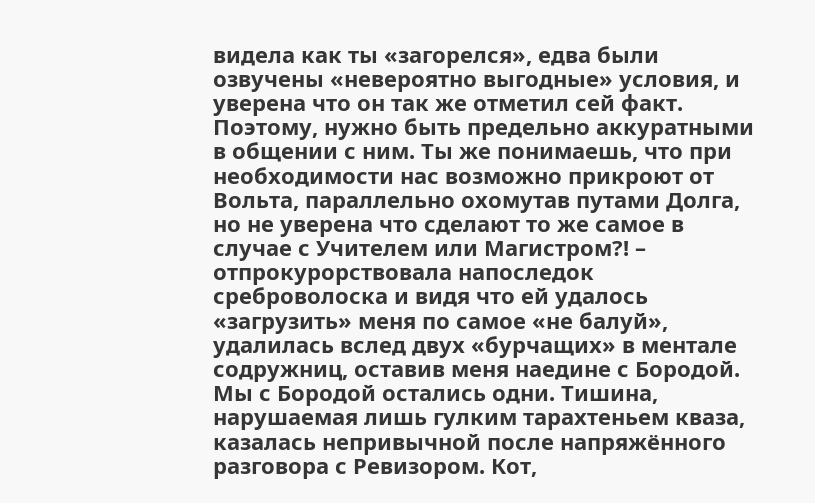видела как ты «загорелся», едва были озвучены «невероятно выгодные» условия, и уверена что он так же отметил сей факт. Поэтому, нужно быть предельно аккуратными в общении с ним. Ты же понимаешь, что при необходимости нас возможно прикроют от Вольта, параллельно охомутав путами Долга, но не уверена что сделают то же самое в случае с Учителем или Магистром?! – отпрокурорствовала напоследок среброволоска и видя что ей удалось «загрузить» меня по самое «не балуй», удалилась вслед двух «бурчащих» в ментале содружниц, оставив меня наедине с Бородой.
Мы с Бородой остались одни. Тишина, нарушаемая лишь гулким тарахтеньем кваза, казалась непривычной после напряжённого разговора с Ревизором. Кот,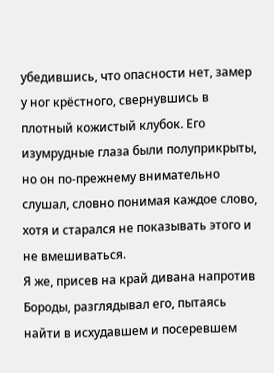убедившись, что опасности нет, замер у ног крёстного, свернувшись в плотный кожистый клубок. Его изумрудные глаза были полуприкрыты, но он по-прежнему внимательно слушал, словно понимая каждое слово, хотя и старался не показывать этого и не вмешиваться.
Я же, присев на край дивана напротив Бороды, разглядывал его, пытаясь найти в исхудавшем и посеревшем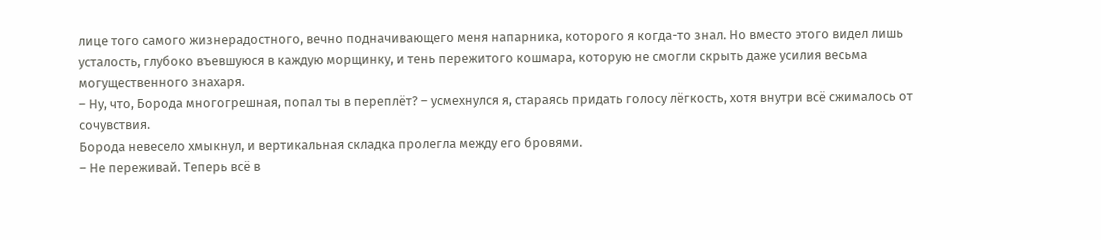лице того самого жизнерадостного, вечно подначивающего меня напарника, которого я когда-то знал. Но вместо этого видел лишь усталость, глубоко въевшуюся в каждую морщинку, и тень пережитого кошмара, которую не смогли скрыть даже усилия весьма могущественного знахаря.
– Ну, что, Борода многогрешная, попал ты в переплёт? – усмехнулся я, стараясь придать голосу лёгкость, хотя внутри всё сжималось от сочувствия.
Борода невесело хмыкнул, и вертикальная складка пролегла между его бровями.
– Не переживай. Теперь всё в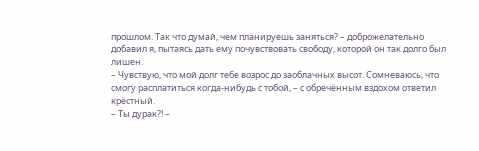прошлом. Так что думай, чем планируешь заняться? – доброжелательно добавил я, пытаясь дать ему почувствовать свободу, которой он так долго был лишен.
– Чувствую, что мой долг тебе возрос до заоблачных высот. Сомневаюсь, что смогу расплатиться когда-нибудь с тобой, – с обречённым вздохом ответил крёстный.
– Ты дурак?! –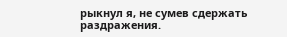рыкнул я, не сумев сдержать раздражения.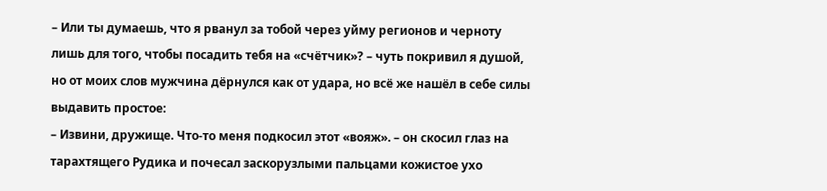– Или ты думаешь, что я рванул за тобой через уйму регионов и черноту лишь для того, чтобы посадить тебя на «счётчик»? – чуть покривил я душой, но от моих слов мужчина дёрнулся как от удара, но всё же нашёл в себе силы выдавить простое:
– Извини, дружище. Что-то меня подкосил этот «вояж». – он скосил глаз на тарахтящего Рудика и почесал заскорузлыми пальцами кожистое ухо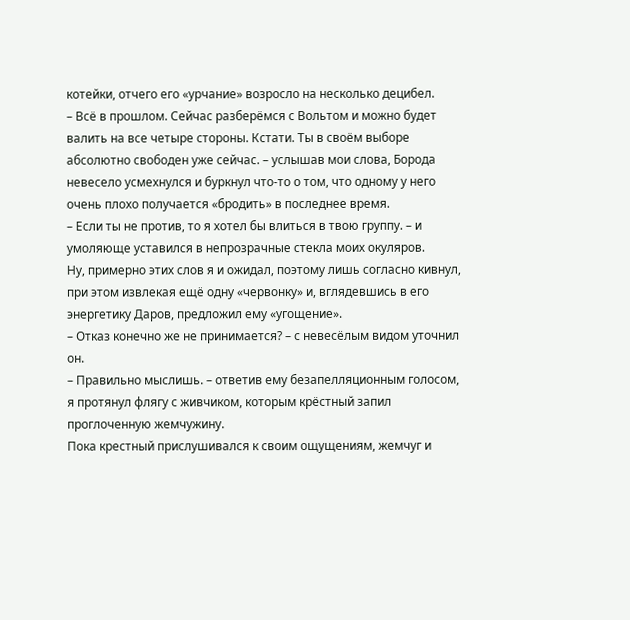котейки, отчего его «урчание» возросло на несколько децибел.
– Всё в прошлом. Сейчас разберёмся с Вольтом и можно будет валить на все четыре стороны. Кстати. Ты в своём выборе абсолютно свободен уже сейчас. – услышав мои слова, Борода невесело усмехнулся и буркнул что-то о том, что одному у него очень плохо получается «бродить» в последнее время.
– Если ты не против, то я хотел бы влиться в твою группу. – и умоляюще уставился в непрозрачные стекла моих окуляров.
Ну, примерно этих слов я и ожидал, поэтому лишь согласно кивнул, при этом извлекая ещё одну «червонку» и, вглядевшись в его энергетику Даров, предложил ему «угощение».
– Отказ конечно же не принимается? – с невесёлым видом уточнил он.
– Правильно мыслишь. – ответив ему безапелляционным голосом, я протянул флягу с живчиком, которым крёстный запил проглоченную жемчужину.
Пока крестный прислушивался к своим ощущениям, жемчуг и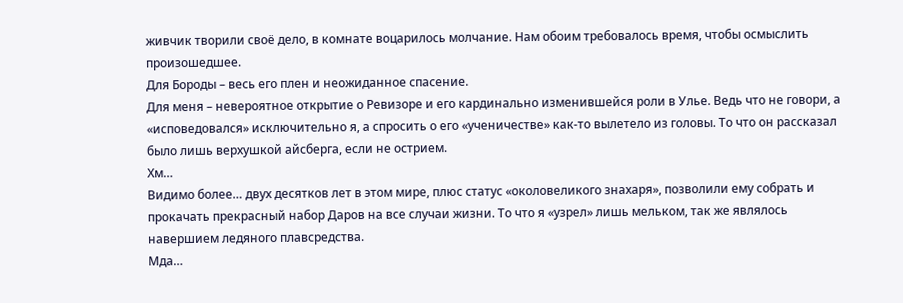живчик творили своё дело, в комнате воцарилось молчание. Нам обоим требовалось время, чтобы осмыслить произошедшее.
Для Бороды – весь его плен и неожиданное спасение.
Для меня – невероятное открытие о Ревизоре и его кардинально изменившейся роли в Улье. Ведь что не говори, а «исповедовался» исключительно я, а спросить о его «ученичестве» как-то вылетело из головы. То что он рассказал было лишь верхушкой айсберга, если не острием.
Хм…
Видимо более… двух десятков лет в этом мире, плюс статус «околовеликого знахаря», позволили ему собрать и прокачать прекрасный набор Даров на все случаи жизни. То что я «узрел» лишь мельком, так же являлось навершием ледяного плавсредства.
Мда…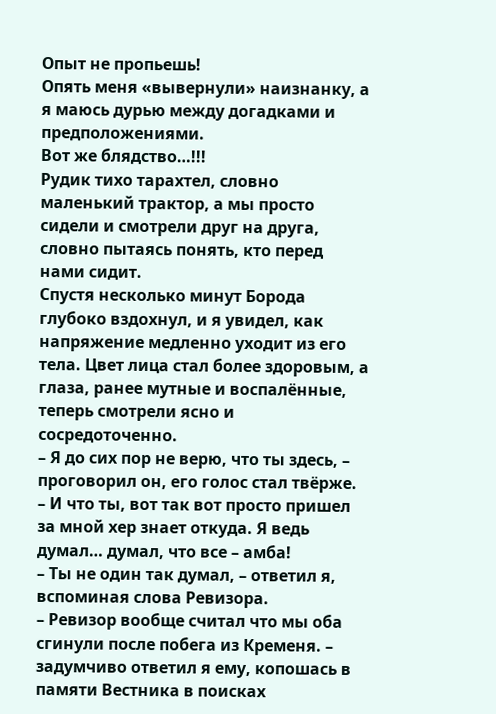Опыт не пропьешь!
Опять меня «вывернули» наизнанку, а я маюсь дурью между догадками и предположениями.
Вот же блядство…!!!
Рудик тихо тарахтел, словно маленький трактор, а мы просто сидели и смотрели друг на друга, словно пытаясь понять, кто перед нами сидит.
Спустя несколько минут Борода глубоко вздохнул, и я увидел, как напряжение медленно уходит из его тела. Цвет лица стал более здоровым, а глаза, ранее мутные и воспалённые, теперь смотрели ясно и сосредоточенно.
– Я до сих пор не верю, что ты здесь, – проговорил он, его голос стал твёрже.
– И что ты, вот так вот просто пришел за мной хер знает откуда. Я ведь думал… думал, что все – амба!
– Ты не один так думал, – ответил я, вспоминая слова Ревизора.
– Ревизор вообще считал что мы оба сгинули после побега из Кременя. – задумчиво ответил я ему, копошась в памяти Вестника в поисках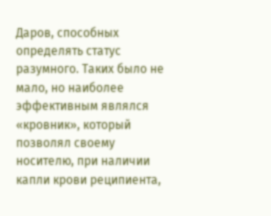Даров, способных определять статус разумного. Таких было не мало, но наиболее эффективным являлся «кровник», который позволял своему носителю, при наличии капли крови реципиента,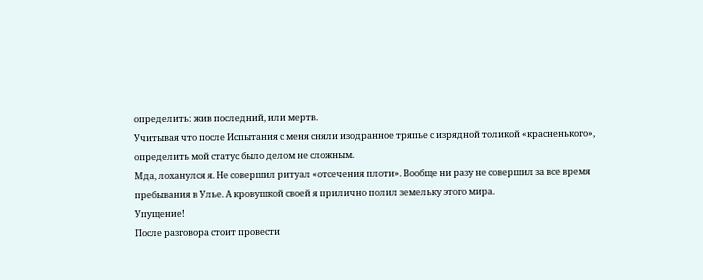определить: жив последний, или мертв.
Учитывая что после Испытания с меня сняли изодранное тряпье с изрядной толикой «красненького», определить мой статус было делом не сложным.
Мда, лоханулся я. Не совершил ритуал «отсечения плоти». Вообще ни разу не совершил за все время пребывания в Улье. А кровушкой своей я прилично полил земельку этого мира.
Упущение!
После разговора стоит провести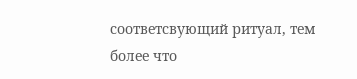соответсвующий ритуал, тем более что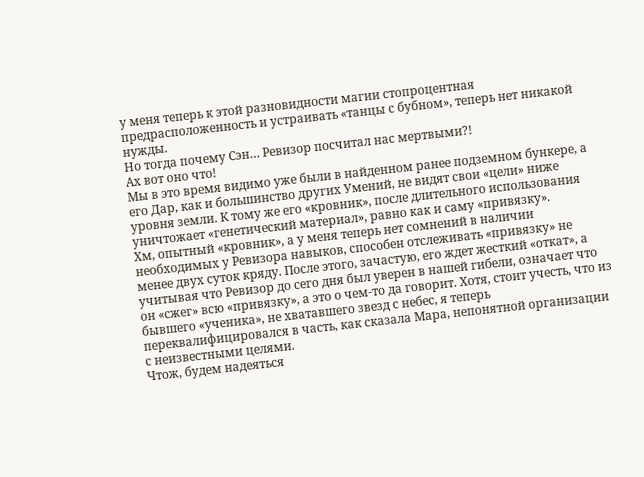у меня теперь к этой разновидности магии стопроцентная предрасположенность и устраивать «танцы с бубном», теперь нет никакой нужды.
Но тогда почему Сэн… Ревизор посчитал нас мертвыми?!
Ах вот оно что!
Мы в это время видимо уже были в найденном ранее подземном бункере, а его Дар, как и большинство других Умений, не видят свои «цели» ниже уровня земли. К тому же его «кровник», после длительного использования уничтожает «генетический материал», равно как и саму «привязку».
Хм, опытный «кровник», а у меня теперь нет сомнений в наличии необходимых у Ревизора навыков, способен отслеживать «привязку» не менее двух суток кряду. После этого, зачастую, его ждет жесткий «откат», а учитывая что Ревизор до сего дня был уверен в нашей гибели, означает что он «сжег» всю «привязку», а это о чем-то да говорит. Хотя, стоит учесть, что из бывшего «ученика», не хватавшего звезд с небес, я теперь переквалифицировался в часть, как сказала Мара, непонятной организации с неизвестными целями.
Чтож, будем надеяться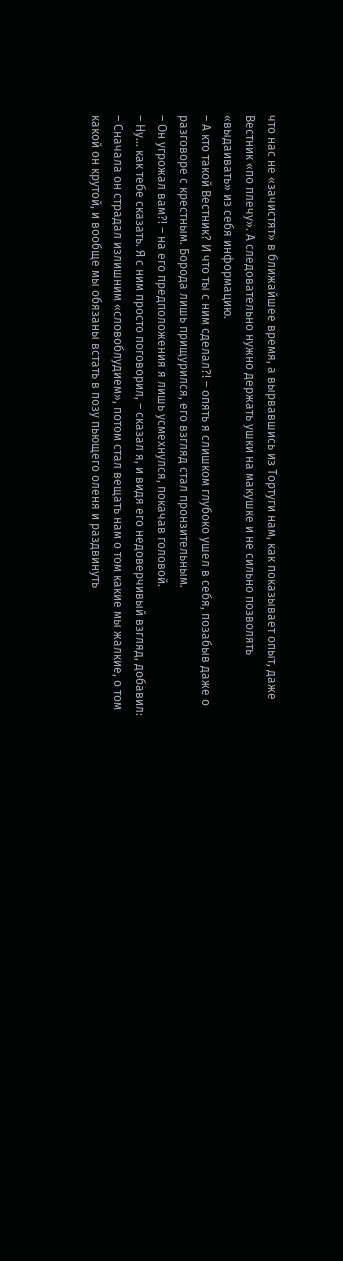что нас не «зачистят» в ближайшее время, а вырвавшись из Тортуги нам, как показывает опыт, даже Вестник «по плечу». А следовательно нужно держать ушки на макушке и не сильно позволять «выдаивать» из себя информацию.
– А кто такой Вестник? И что ты с ним сделал?! – опять я слишком глубоко ушел в себя, позабыв даже о разговоре с крестным. Борода лишь прищурился, его взгляд стал пронзительным.
– Он угрожал вам?! – на его предположения я лишь усмехнулся, покачав головой.
– Ну… как тебе сказать. Я с ним просто поговорил, – сказал я, и видя его недоверчивый взгляд, добавил:
– Сначала он страдал излишним «словоблудием», потом стал вещать нам о том какие мы жалкие, о том какой он крутой, и вообще мы обязаны встать в позу пьющего оленя и раздвинуть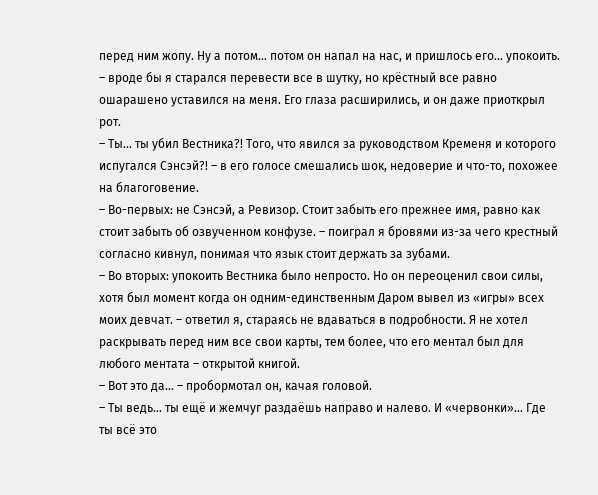перед ним жопу. Ну а потом… потом он напал на нас, и пришлось его… упокоить. – вроде бы я старался перевести все в шутку, но крёстный все равно ошарашено уставился на меня. Его глаза расширились, и он даже приоткрыл рот.
– Ты… ты убил Вестника?! Того, что явился за руководством Кременя и которого испугался Сэнсэй?! – в его голосе смешались шок, недоверие и что-то, похожее на благоговение.
– Во-первых: не Сэнсэй, а Ревизор. Стоит забыть его прежнее имя, равно как стоит забыть об озвученном конфузе. – поиграл я бровями из-за чего крестный согласно кивнул, понимая что язык стоит держать за зубами.
– Во вторых: упокоить Вестника было непросто. Но он переоценил свои силы, хотя был момент когда он одним-единственным Даром вывел из «игры» всех моих девчат. – ответил я, стараясь не вдаваться в подробности. Я не хотел раскрывать перед ним все свои карты, тем более, что его ментал был для любого ментата – открытой книгой.
– Вот это да… – пробормотал он, качая головой.
– Ты ведь… ты ещё и жемчуг раздаёшь направо и налево. И «червонки»… Где ты всё это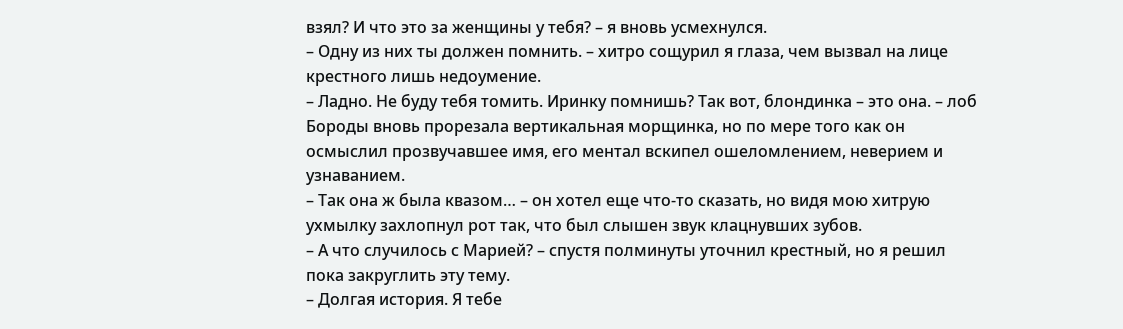взял? И что это за женщины у тебя? – я вновь усмехнулся.
– Одну из них ты должен помнить. – хитро сощурил я глаза, чем вызвал на лице крестного лишь недоумение.
– Ладно. Не буду тебя томить. Иринку помнишь? Так вот, блондинка – это она. – лоб Бороды вновь прорезала вертикальная морщинка, но по мере того как он осмыслил прозвучавшее имя, его ментал вскипел ошеломлением, неверием и узнаванием.
– Так она ж была квазом… – он хотел еще что-то сказать, но видя мою хитрую ухмылку захлопнул рот так, что был слышен звук клацнувших зубов.
– А что случилось с Марией? – спустя полминуты уточнил крестный, но я решил пока закруглить эту тему.
– Долгая история. Я тебе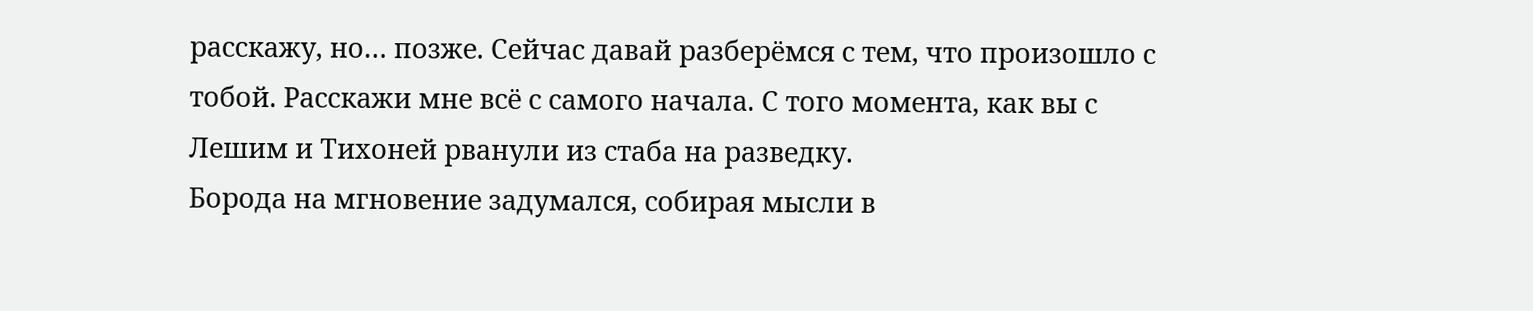расскажу, но… позже. Сейчас давай разберёмся с тем, что произошло с тобой. Расскажи мне всё с самого начала. С того момента, как вы с Лешим и Тихоней рванули из стаба на разведку.
Борода на мгновение задумался, собирая мысли в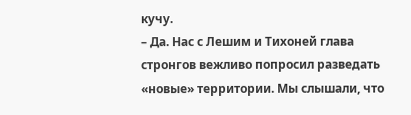кучу.
– Да. Нас с Лешим и Тихоней глава стронгов вежливо попросил разведать «новые» территории. Мы слышали, что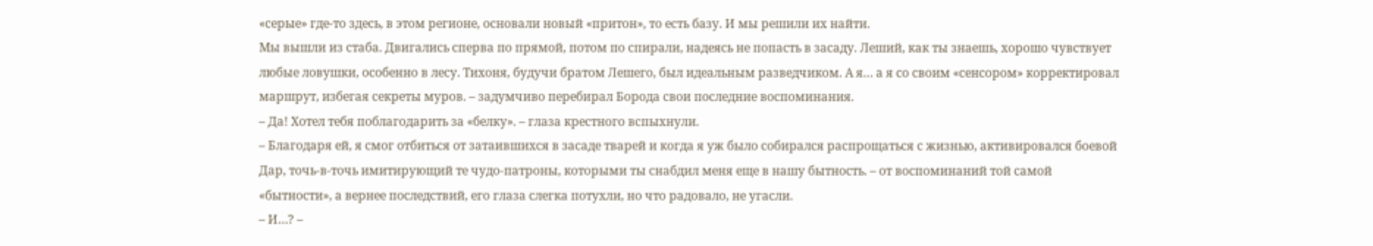«серые» где-то здесь, в этом регионе, основали новый «притон», то есть базу. И мы решили их найти.
Мы вышли из стаба. Двигались сперва по прямой, потом по спирали, надеясь не попасть в засаду. Леший, как ты знаешь, хорошо чувствует любые ловушки, особенно в лесу. Тихоня, будучи братом Лешего, был идеальным разведчиком. А я… а я со своим «сенсором» корректировал маршрут, избегая секреты муров. – задумчиво перебирал Борода свои последние воспоминания.
– Да! Хотел тебя поблагодарить за «белку». – глаза крестного вспыхнули.
– Благодаря ей, я смог отбиться от затаившихся в засаде тварей и когда я уж было собирался распрощаться с жизнью, активировался боевой Дар, точь-в-точь имитирующий те чудо-патроны, которыми ты снабдил меня еще в нашу бытность. – от воспоминаний той самой «бытности», а вернее последствий, его глаза слегка потухли, но что радовало, не угасли.
– И…? –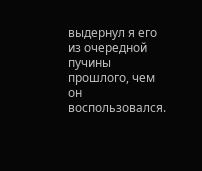выдернул я его из очередной пучины прошлого, чем он воспользовался.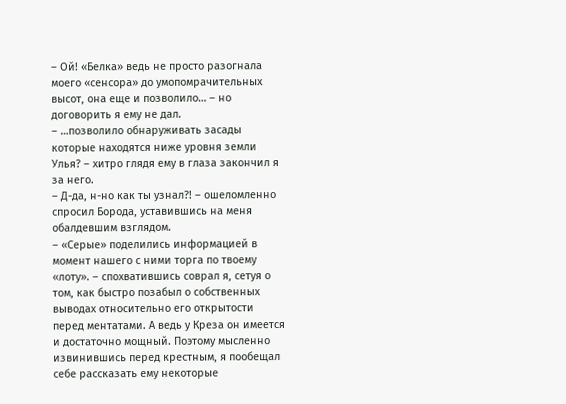– Ой! «Белка» ведь не просто разогнала моего «сенсора» до умопомрачительных высот, она еще и позволило… – но договорить я ему не дал.
– …позволило обнаруживать засады которые находятся ниже уровня земли Улья? – хитро глядя ему в глаза закончил я за него.
– Д-да, н-но как ты узнал?! – ошеломленно спросил Борода, уставившись на меня обалдевшим взглядом.
– «Серые» поделились информацией в момент нашего с ними торга по твоему «лоту». – спохватившись соврал я, сетуя о том, как быстро позабыл о собственных выводах относительно его открытости перед ментатами. А ведь у Креза он имеется и достаточно мощный. Поэтому мысленно извинившись перед крестным, я пообещал себе рассказать ему некоторые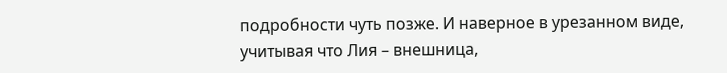подробности чуть позже. И наверное в урезанном виде, учитывая что Лия – внешница,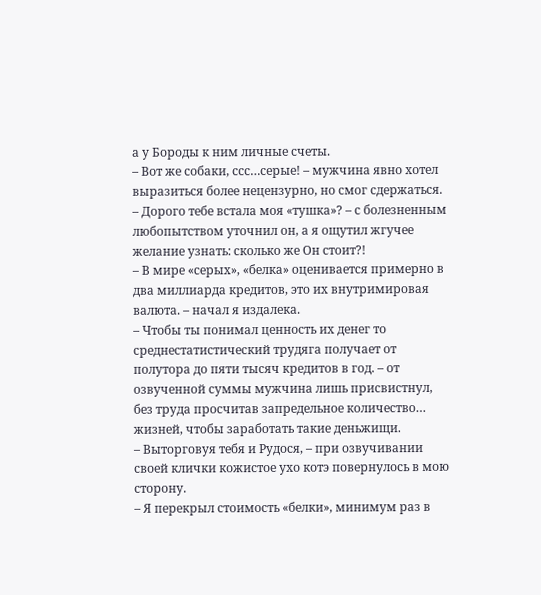а у Бороды к ним личные счеты.
– Вот же собаки, ссс…серые! – мужчина явно хотел выразиться более нецензурно, но смог сдержаться.
– Дорого тебе встала моя «тушка»? – с болезненным любопытством уточнил он, а я ощутил жгучее желание узнать: сколько же Он стоит?!
– В мире «серых», «белка» оценивается примерно в два миллиарда кредитов, это их внутримировая валюта. – начал я издалека.
– Чтобы ты понимал ценность их денег то среднестатистический трудяга получает от полутора до пяти тысяч кредитов в год. – от озвученной суммы мужчина лишь присвистнул, без труда просчитав запредельное количество… жизней, чтобы заработать такие деньжищи.
– Выторговуя тебя и Рудося, – при озвучивании своей клички кожистое ухо котэ повернулось в мою сторону.
– Я перекрыл стоимость «белки», минимум раз в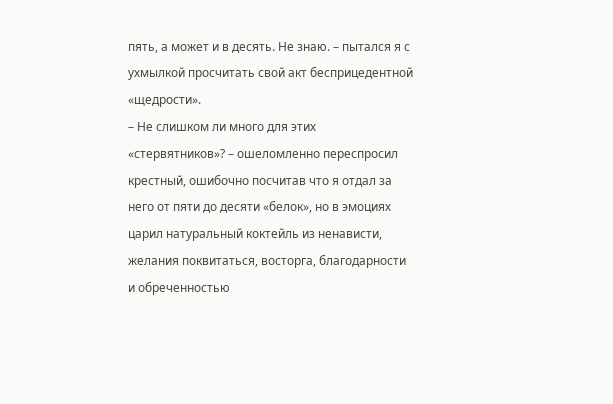пять, а может и в десять. Не знаю. – пытался я с ухмылкой просчитать свой акт бесприцедентной «щедрости».
– Не слишком ли много для этих «стервятников»? – ошеломленно переспросил крестный, ошибочно посчитав что я отдал за него от пяти до десяти «белок», но в эмоциях царил натуральный коктейль из ненависти, желания поквитаться, восторга, благодарности и обреченностью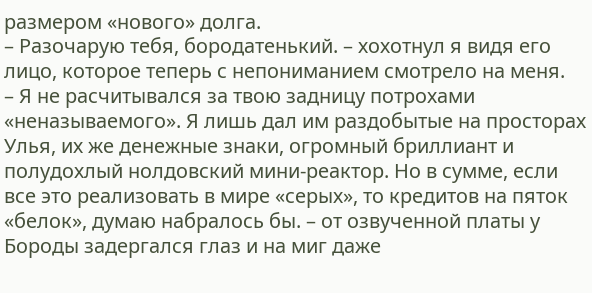размером «нового» долга.
– Разочарую тебя, бородатенький. – хохотнул я видя его лицо, которое теперь с непониманием смотрело на меня.
– Я не расчитывался за твою задницу потрохами «неназываемого». Я лишь дал им раздобытые на просторах Улья, их же денежные знаки, огромный бриллиант и полудохлый нолдовский мини-реактор. Но в сумме, если все это реализовать в мире «серых», то кредитов на пяток «белок», думаю набралось бы. – от озвученной платы у Бороды задергался глаз и на миг даже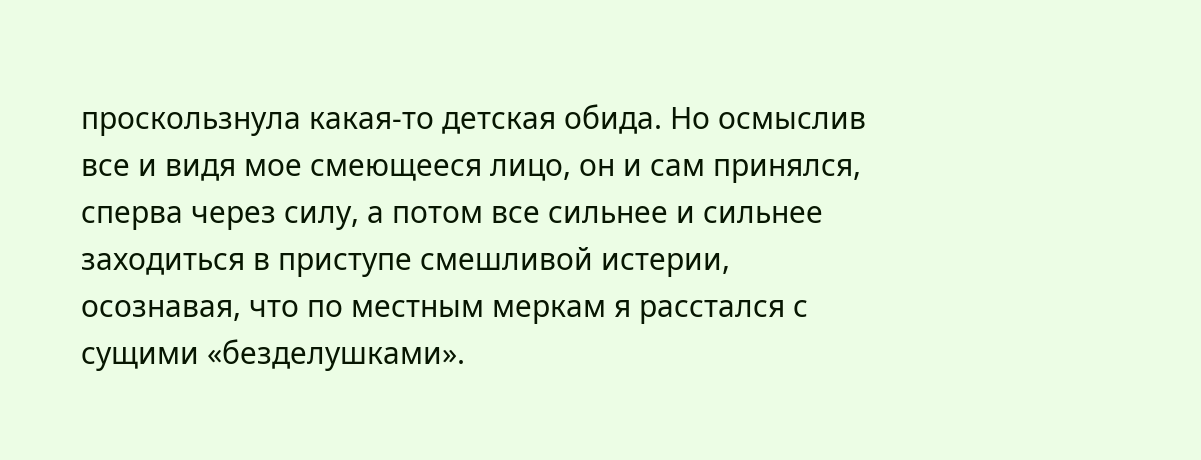проскользнула какая-то детская обида. Но осмыслив все и видя мое смеющееся лицо, он и сам принялся, сперва через силу, а потом все сильнее и сильнее заходиться в приступе смешливой истерии, осознавая, что по местным меркам я расстался с сущими «безделушками».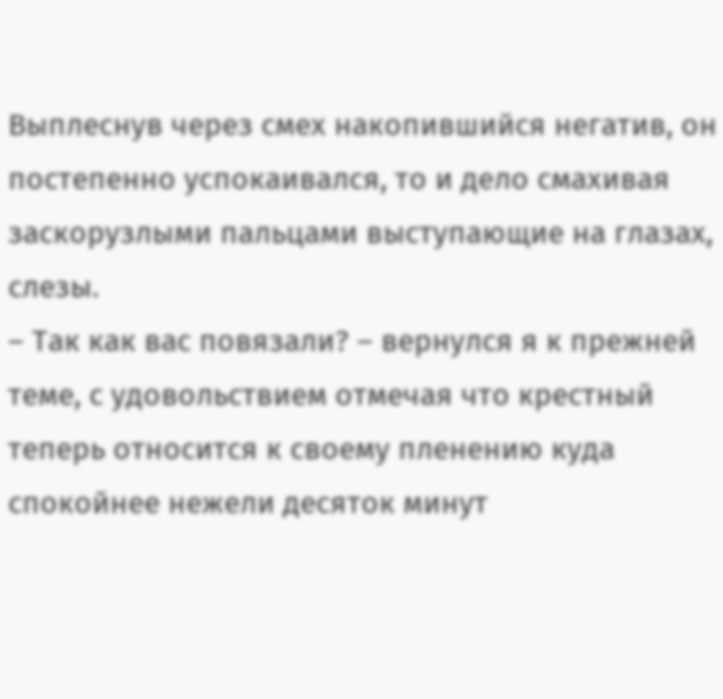Выплеснув через смех накопившийся негатив, он постепенно успокаивался, то и дело смахивая заскорузлыми пальцами выступающие на глазах, слезы.
– Так как вас повязали? – вернулся я к прежней теме, с удовольствием отмечая что крестный теперь относится к своему пленению куда спокойнее нежели десяток минут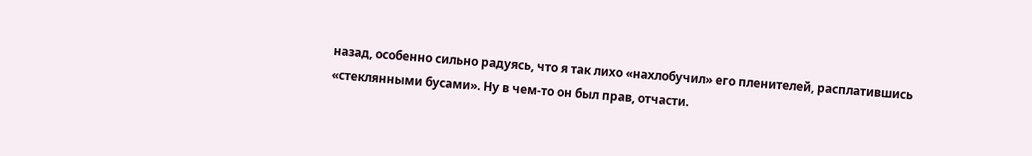назад, особенно сильно радуясь, что я так лихо «нахлобучил» его пленителей, расплатившись «стеклянными бусами». Ну в чем-то он был прав, отчасти.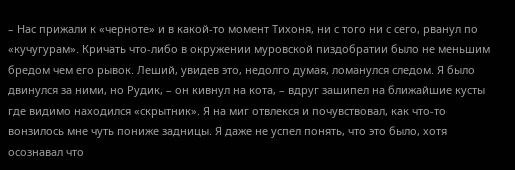– Нас прижали к «черноте» и в какой-то момент Тихоня, ни с того ни с сего, рванул по «кучугурам». Кричать что-либо в окружении муровской пиздобратии было не меньшим бредом чем его рывок. Леший, увидев это, недолго думая, ломанулся следом. Я было двинулся за ними, но Рудик, – он кивнул на кота, – вдруг зашипел на ближайшие кусты где видимо находился «скрытник». Я на миг отвлекся и почувствовал, как что-то вонзилось мне чуть пониже задницы. Я даже не успел понять, что это было, хотя осознавал что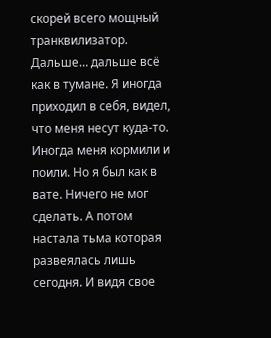скорей всего мощный транквилизатор. Дальше… дальше всё как в тумане. Я иногда приходил в себя, видел, что меня несут куда-то. Иногда меня кормили и поили. Но я был как в вате. Ничего не мог сделать. А потом настала тьма которая развеялась лишь сегодня. И видя свое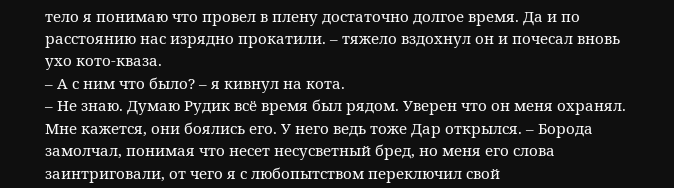тело я понимаю что провел в плену достаточно долгое время. Да и по расстоянию нас изрядно прокатили. – тяжело вздохнул он и почесал вновь ухо кото-кваза.
– А с ним что было? – я кивнул на кота.
– Не знаю. Думаю Рудик всё время был рядом. Уверен что он меня охранял. Мне кажется, они боялись его. У него ведь тоже Дар открылся. – Борода замолчал, понимая что несет несусветный бред, но меня его слова заинтриговали, от чего я с любопытством переключил свой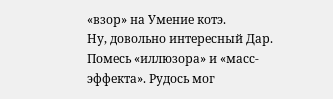«взор» на Умение котэ.
Ну, довольно интересный Дар. Помесь «иллюзора» и «масс-эффекта». Рудось мог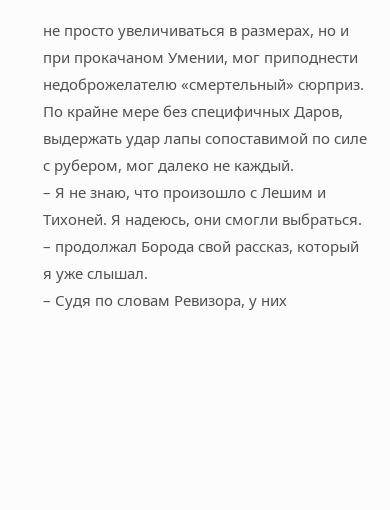не просто увеличиваться в размерах, но и при прокачаном Умении, мог приподнести недоброжелателю «смертельный» сюрприз. По крайне мере без специфичных Даров, выдержать удар лапы сопоставимой по силе с рубером, мог далеко не каждый.
– Я не знаю, что произошло с Лешим и Тихоней. Я надеюсь, они смогли выбраться. – продолжал Борода свой рассказ, который я уже слышал.
– Судя по словам Ревизора, у них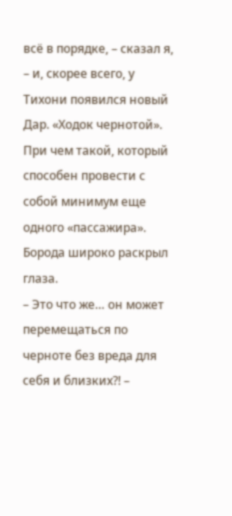всё в порядке, – сказал я, – и, скорее всего, у Тихони появился новый Дар. «Ходок чернотой». При чем такой, который способен провести с собой минимум еще одного «пассажира».
Борода широко раскрыл глаза.
– Это что же… он может перемещаться по черноте без вреда для себя и близких?! –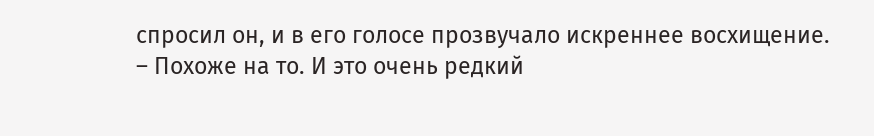спросил он, и в его голосе прозвучало искреннее восхищение.
– Похоже на то. И это очень редкий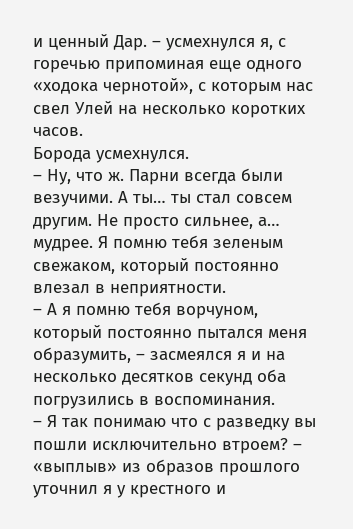и ценный Дар. – усмехнулся я, с горечью припоминая еще одного «ходока чернотой», с которым нас свел Улей на несколько коротких часов.
Борода усмехнулся.
– Ну, что ж. Парни всегда были везучими. А ты… ты стал совсем другим. Не просто сильнее, а… мудрее. Я помню тебя зеленым свежаком, который постоянно влезал в неприятности.
– А я помню тебя ворчуном, который постоянно пытался меня образумить, – засмеялся я и на несколько десятков секунд оба погрузились в воспоминания.
– Я так понимаю что с разведку вы пошли исключительно втроем? – «выплыв» из образов прошлого уточнил я у крестного и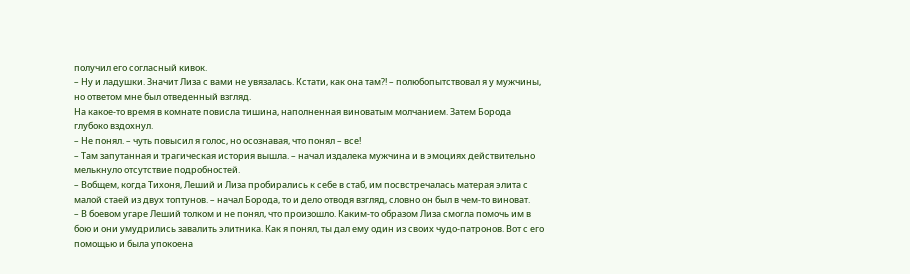получил его согласный кивок.
– Ну и ладушки. Значит Лиза с вами не увязалась. Кстати, как она там?! – полюбопытствовал я у мужчины, но ответом мне был отведенный взгляд.
На какое-то время в комнате повисла тишина, наполненная виноватым молчанием. Затем Борода глубоко вздохнул.
– Не понял. – чуть повысил я голос, но осознавая, что понял – все!
– Там запутанная и трагическая история вышла. – начал издалека мужчина и в эмоциях действительно мелькнуло отсутствие подробностей.
– Вобщем, когда Тихоня, Леший и Лиза пробирались к себе в стаб, им посвстречалась матерая элита с малой стаей из двух топтунов. – начал Борода, то и дело отводя взгляд, словно он был в чем-то виноват.
– В боевом угаре Леший толком и не понял, что произошло. Каким-то образом Лиза смогла помочь им в бою и они умудрились завалить элитника. Как я понял, ты дал ему один из своих чудо-патронов. Вот с его помощью и была упокоена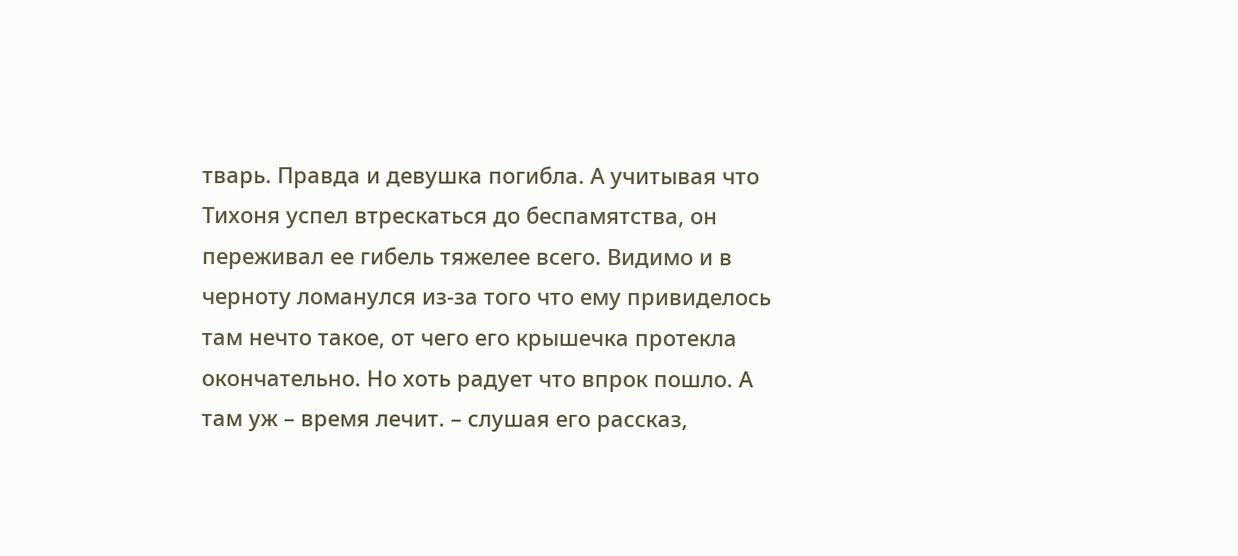тварь. Правда и девушка погибла. А учитывая что Тихоня успел втрескаться до беспамятства, он переживал ее гибель тяжелее всего. Видимо и в черноту ломанулся из-за того что ему привиделось там нечто такое, от чего его крышечка протекла окончательно. Но хоть радует что впрок пошло. А там уж – время лечит. – слушая его рассказ,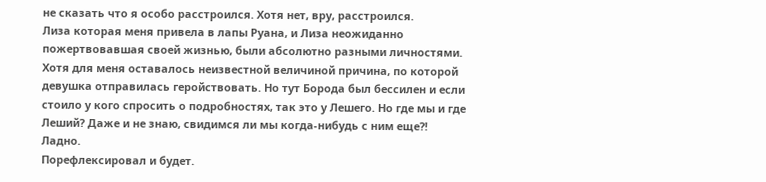не сказать что я особо расстроился. Хотя нет, вру, расстроился.
Лиза которая меня привела в лапы Руана, и Лиза неожиданно пожертвовавшая своей жизнью, были абсолютно разными личностями. Хотя для меня оставалось неизвестной величиной причина, по которой девушка отправилась геройствовать. Но тут Борода был бессилен и если стоило у кого спросить о подробностях, так это у Лешего. Но где мы и где Леший? Даже и не знаю, свидимся ли мы когда-нибудь с ним еще?!
Ладно.
Порефлексировал и будет.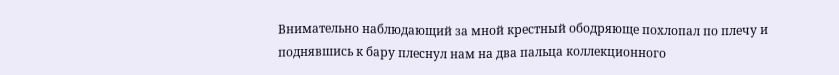Внимательно наблюдающий за мной крестный ободряюще похлопал по плечу и поднявшись к бару плеснул нам на два пальца коллекционного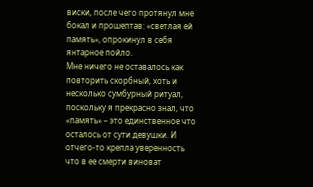виски, после чего протянул мне бокал и прошептав: «светлая ей память», опрокинул в себя янтарное пойло.
Мне ничего не оставалось как повторить скорбный, хоть и несколько сумбурный ритуал, поскольку я прекрасно знал, что «память» – это единственное что осталось от сути девушки. И отчего-то крепла уверенность что в ее смерти виноват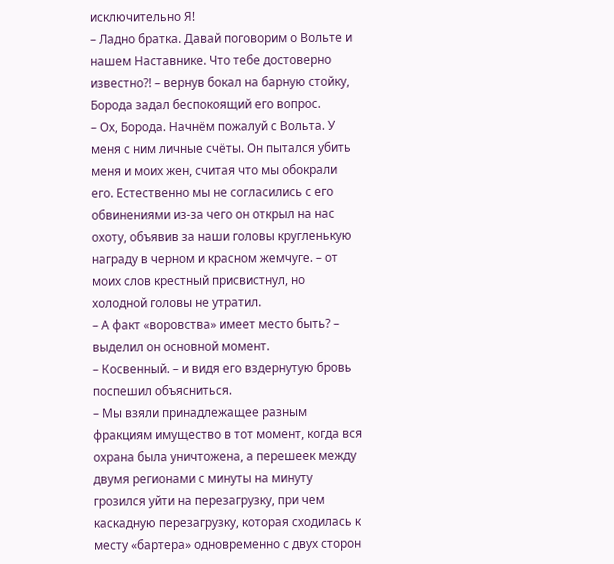исключительно Я!
– Ладно братка. Давай поговорим о Вольте и нашем Наставнике. Что тебе достоверно известно?! – вернув бокал на барную стойку, Борода задал беспокоящий его вопрос.
– Ох, Борода. Начнём пожалуй с Вольта. У меня с ним личные счёты. Он пытался убить меня и моих жен, считая что мы обокрали его. Естественно мы не согласились с его обвинениями из-за чего он открыл на нас охоту, объявив за наши головы кругленькую награду в черном и красном жемчуге. – от моих слов крестный присвистнул, но холодной головы не утратил.
– А факт «воровства» имеет место быть? – выделил он основной момент.
– Косвенный. – и видя его вздернутую бровь поспешил объясниться.
– Мы взяли принадлежащее разным фракциям имущество в тот момент, когда вся охрана была уничтожена, а перешеек между двумя регионами с минуты на минуту грозился уйти на перезагрузку, при чем каскадную перезагрузку, которая сходилась к месту «бартера» одновременно с двух сторон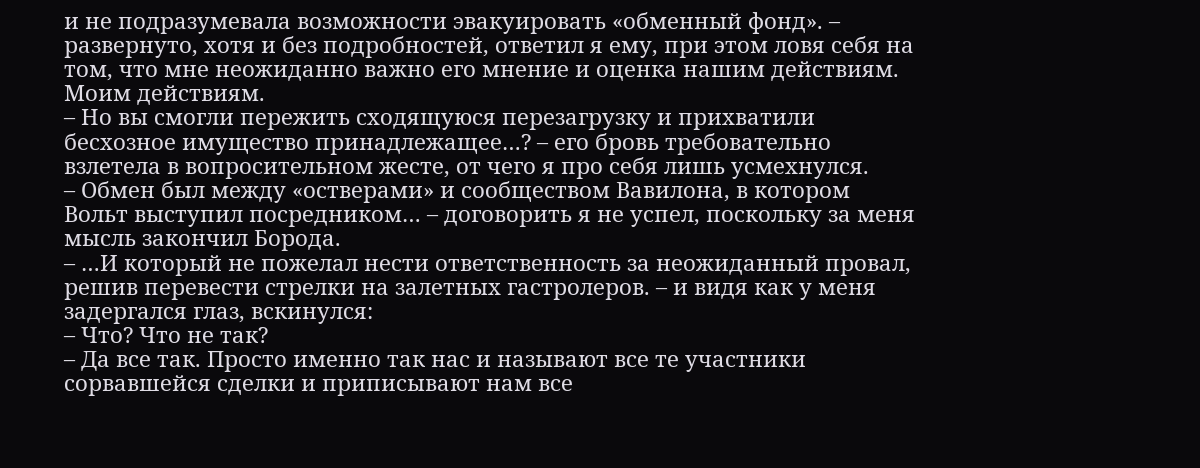и не подразумевала возможности эвакуировать «обменный фонд». – развернуто, хотя и без подробностей, ответил я ему, при этом ловя себя на том, что мне неожиданно важно его мнение и оценка нашим действиям. Моим действиям.
– Но вы смогли пережить сходящуюся перезагрузку и прихватили бесхозное имущество принадлежащее…? – его бровь требовательно взлетела в вопросительном жесте, от чего я про себя лишь усмехнулся.
– Обмен был между «остверами» и сообществом Вавилона, в котором Вольт выступил посредником… – договорить я не успел, поскольку за меня мысль закончил Борода.
– …И который не пожелал нести ответственность за неожиданный провал, решив перевести стрелки на залетных гастролеров. – и видя как у меня задергался глаз, вскинулся:
– Что? Что не так?
– Да все так. Просто именно так нас и называют все те участники сорвавшейся сделки и приписывают нам все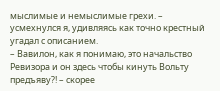мыслимые и немыслимые грехи. – усмехнулся я, удивляясь как точно крестный угадал с описанием.
– Вавилон, как я понимаю, это начальство Ревизора и он здесь чтобы кинуть Вольту предъяву?! – скорее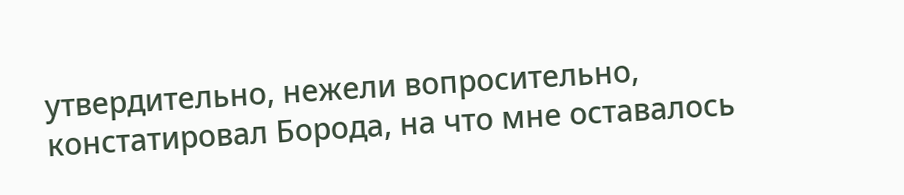утвердительно, нежели вопросительно, констатировал Борода, на что мне оставалось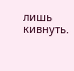лишь кивнуть.